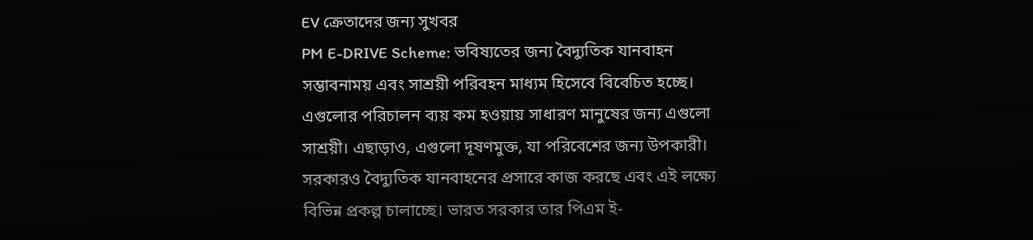EV ক্রেতাদের জন্য সুখবর
PM E-DRIVE Scheme: ভবিষ্যতের জন্য বৈদ্যুতিক যানবাহন সম্ভাবনাময় এবং সাশ্রয়ী পরিবহন মাধ্যম হিসেবে বিবেচিত হচ্ছে। এগুলোর পরিচালন ব্যয় কম হওয়ায় সাধারণ মানুষের জন্য এগুলো সাশ্রয়ী। এছাড়াও, এগুলো দূষণমুক্ত, যা পরিবেশের জন্য উপকারী। সরকারও বৈদ্যুতিক যানবাহনের প্রসারে কাজ করছে এবং এই লক্ষ্যে বিভিন্ন প্রকল্প চালাচ্ছে। ভারত সরকার তার পিএম ই-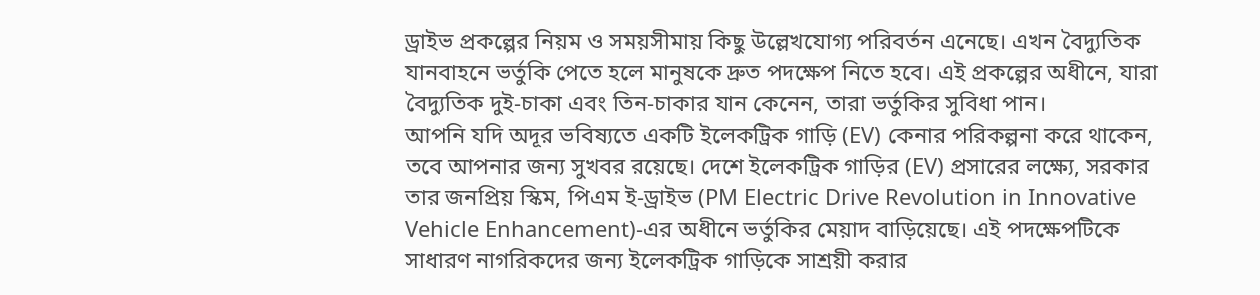ড্রাইভ প্রকল্পের নিয়ম ও সময়সীমায় কিছু উল্লেখযোগ্য পরিবর্তন এনেছে। এখন বৈদ্যুতিক যানবাহনে ভর্তুকি পেতে হলে মানুষকে দ্রুত পদক্ষেপ নিতে হবে। এই প্রকল্পের অধীনে, যারা বৈদ্যুতিক দুই-চাকা এবং তিন-চাকার যান কেনেন, তারা ভর্তুকির সুবিধা পান।
আপনি যদি অদূর ভবিষ্যতে একটি ইলেকট্রিক গাড়ি (EV) কেনার পরিকল্পনা করে থাকেন, তবে আপনার জন্য সুখবর রয়েছে। দেশে ইলেকট্রিক গাড়ির (EV) প্রসারের লক্ষ্যে, সরকার তার জনপ্রিয় স্কিম, পিএম ই-ড্রাইভ (PM Electric Drive Revolution in Innovative Vehicle Enhancement)-এর অধীনে ভর্তুকির মেয়াদ বাড়িয়েছে। এই পদক্ষেপটিকে সাধারণ নাগরিকদের জন্য ইলেকট্রিক গাড়িকে সাশ্রয়ী করার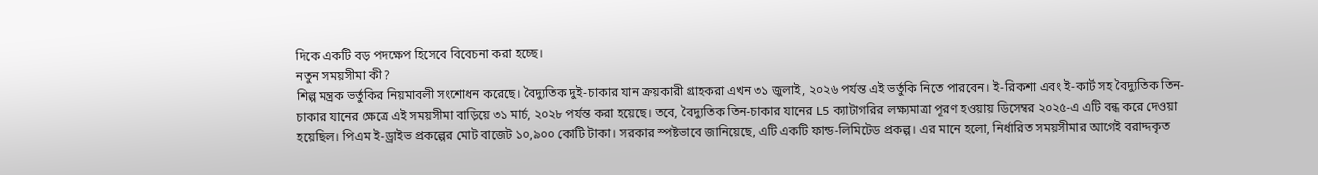দিকে একটি বড় পদক্ষেপ হিসেবে বিবেচনা করা হচ্ছে।
নতুন সময়সীমা কী?
শিল্প মন্ত্রক ভর্তুকির নিয়মাবলী সংশোধন করেছে। বৈদ্যুতিক দুই-চাকার যান ক্রয়কারী গ্রাহকরা এখন ৩১ জুলাই, ২০২৬ পর্যন্ত এই ভর্তুকি নিতে পারবেন। ই-রিকশা এবং ই-কার্ট সহ বৈদ্যুতিক তিন-চাকার যানের ক্ষেত্রে এই সময়সীমা বাড়িয়ে ৩১ মার্চ, ২০২৮ পর্যন্ত করা হয়েছে। তবে, বৈদ্যুতিক তিন-চাকার যানের L5 ক্যাটাগরির লক্ষ্যমাত্রা পূরণ হওয়ায় ডিসেম্বর ২০২৫-এ এটি বন্ধ করে দেওয়া হয়েছিল। পিএম ই-ড্রাইভ প্রকল্পের মোট বাজেট ১০,৯০০ কোটি টাকা। সরকার স্পষ্টভাবে জানিয়েছে, এটি একটি ফান্ড-লিমিটেড প্রকল্প। এর মানে হলো, নির্ধারিত সময়সীমার আগেই বরাদ্দকৃত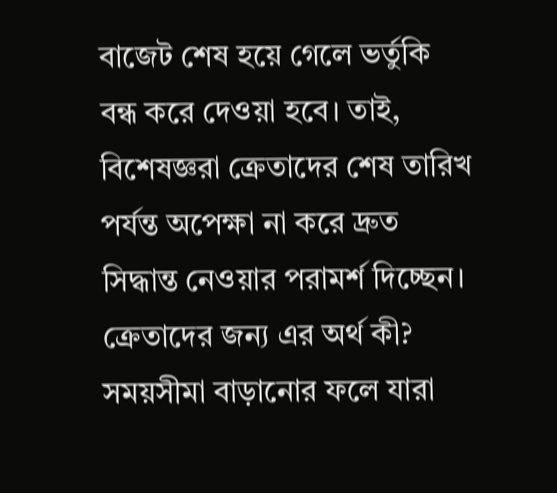বাজেট শেষ হয়ে গেলে ভর্তুকি বন্ধ করে দেওয়া হবে। তাই, বিশেষজ্ঞরা ক্রেতাদের শেষ তারিখ পর্যন্ত অপেক্ষা না করে দ্রুত সিদ্ধান্ত নেওয়ার পরামর্শ দিচ্ছেন।
ক্রেতাদের জন্য এর অর্থ কী?
সময়সীমা বাড়ানোর ফলে যারা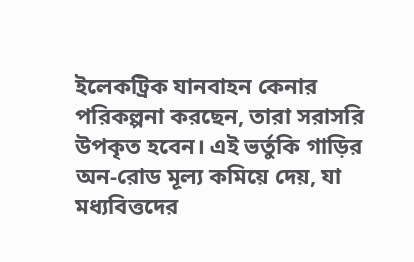ইলেকট্রিক যানবাহন কেনার পরিকল্পনা করছেন, তারা সরাসরি উপকৃত হবেন। এই ভর্তুকি গাড়ির অন-রোড মূল্য কমিয়ে দেয়, যা মধ্যবিত্তদের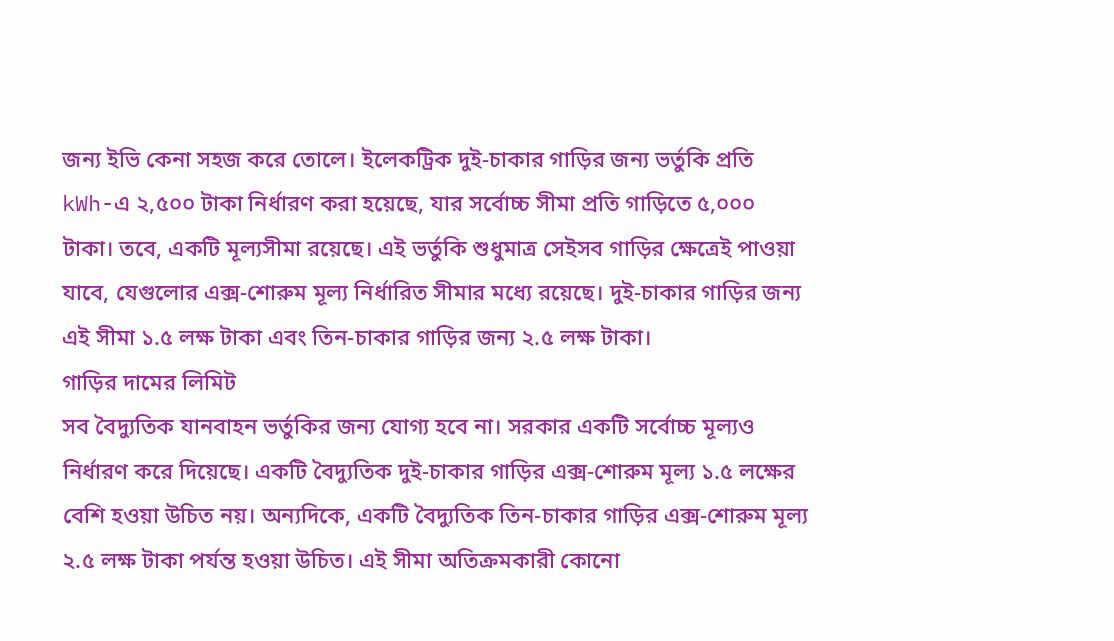জন্য ইভি কেনা সহজ করে তোলে। ইলেকট্রিক দুই-চাকার গাড়ির জন্য ভর্তুকি প্রতি kWh-এ ২,৫০০ টাকা নির্ধারণ করা হয়েছে, যার সর্বোচ্চ সীমা প্রতি গাড়িতে ৫,০০০ টাকা। তবে, একটি মূল্যসীমা রয়েছে। এই ভর্তুকি শুধুমাত্র সেইসব গাড়ির ক্ষেত্রেই পাওয়া যাবে, যেগুলোর এক্স-শোরুম মূল্য নির্ধারিত সীমার মধ্যে রয়েছে। দুই-চাকার গাড়ির জন্য এই সীমা ১.৫ লক্ষ টাকা এবং তিন-চাকার গাড়ির জন্য ২.৫ লক্ষ টাকা।
গাড়ির দামের লিমিট
সব বৈদ্যুতিক যানবাহন ভর্তুকির জন্য যোগ্য হবে না। সরকার একটি সর্বোচ্চ মূল্যও নির্ধারণ করে দিয়েছে। একটি বৈদ্যুতিক দুই-চাকার গাড়ির এক্স-শোরুম মূল্য ১.৫ লক্ষের বেশি হওয়া উচিত নয়। অন্যদিকে, একটি বৈদ্যুতিক তিন-চাকার গাড়ির এক্স-শোরুম মূল্য ২.৫ লক্ষ টাকা পর্যন্ত হওয়া উচিত। এই সীমা অতিক্রমকারী কোনো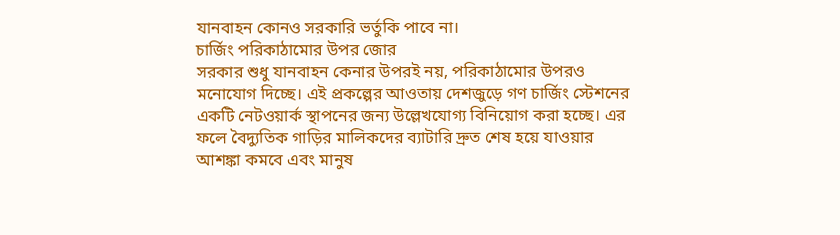যানবাহন কোনও সরকারি ভর্তুকি পাবে না।
চার্জিং পরিকাঠামোর উপর জোর
সরকার শুধু যানবাহন কেনার উপরই নয়, পরিকাঠামোর উপরও মনোযোগ দিচ্ছে। এই প্রকল্পের আওতায় দেশজুড়ে গণ চার্জিং স্টেশনের একটি নেটওয়ার্ক স্থাপনের জন্য উল্লেখযোগ্য বিনিয়োগ করা হচ্ছে। এর ফলে বৈদ্যুতিক গাড়ির মালিকদের ব্যাটারি দ্রুত শেষ হয়ে যাওয়ার আশঙ্কা কমবে এবং মানুষ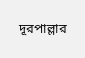দূরপাল্লার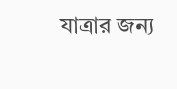যাত্রার জন্য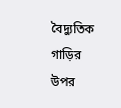বৈদ্যুতিক গাড়ির উপর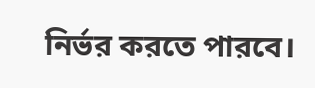নির্ভর করতে পারবে।